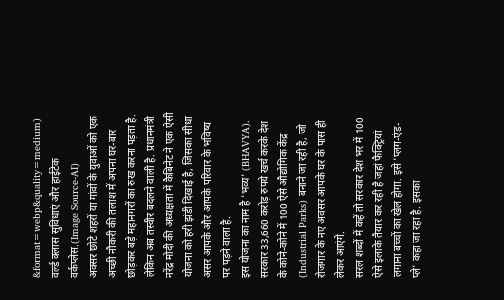&format=webp&quality=medium)
वर्ल्ड क्लास सुविधाएं और हाईटेक वर्कप्लेस.(Image Source-AI)
अक्सर छोटे शहरों या गांवों के युवाओं को एक अच्छी नौकरी की तलाश में अपना घर-बार छोड़कर बड़े महानगरों का रुख करना पड़ता है. लेकिन अब तस्वीर बदलने वाली है. प्रधानमंत्री नरेंद्र मोदी की अध्यक्षता में कैबिनेट ने एक ऐसी योजना को हरी झंडी दिखाई है, जिसका सीधा असर आपके और आपके परिवार के भविष्य पर पड़ने वाला है.
इस योजना का नाम है 'भव्य' (BHAVYA). सरकार 33,660 करोड़ रुपये खर्च करके देश के कोने-कोने में 100 ऐसे औद्योगिक केंद्र (Industrial Parks) बनाने जा रही है, जो रोजगार के नए अवसर आपके घर के पास ही लेकर आएंगे.
सरल शब्दों में कहें तो सरकार देश भर में 100 ऐसे इलाके तैयार कर रही है जहां फैक्ट्रियां लगाना बच्चों का खेल होगा. इसे 'प्लग-एंड-प्ले' कहा जा रहा है. इसका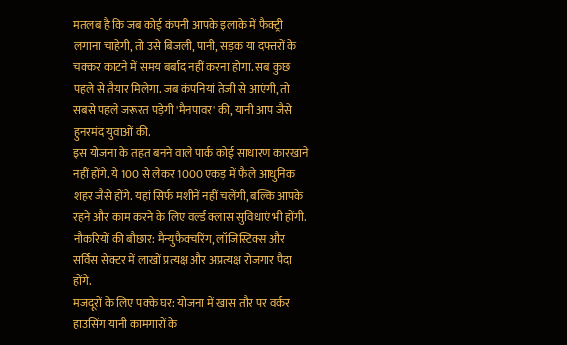मतलब है कि जब कोई कंपनी आपके इलाके में फैक्ट्री लगाना चाहेगी, तो उसे बिजली, पानी, सड़क या दफ्तरों के चक्कर काटने में समय बर्बाद नहीं करना होगा. सब कुछ पहले से तैयार मिलेगा. जब कंपनियां तेजी से आएंगी, तो सबसे पहले जरूरत पड़ेगी 'मैनपावर' की, यानी आप जैसे हुनरमंद युवाओं की.
इस योजना के तहत बनने वाले पार्क कोई साधारण कारखाने नहीं होंगे. ये 100 से लेकर 1000 एकड़ में फैले आधुनिक शहर जैसे होंगे. यहां सिर्फ मशीनें नहीं चलेंगी, बल्कि आपके रहने और काम करने के लिए वर्ल्ड क्लास सुविधाएं भी होंगी.
नौकरियों की बौछार: मैन्युफैक्चरिंग, लॉजिस्टिक्स और सर्विस सेक्टर में लाखों प्रत्यक्ष और अप्रत्यक्ष रोजगार पैदा होंगे.
मजदूरों के लिए पक्के घर: योजना में खास तौर पर वर्कर हाउसिंग यानी कामगारों के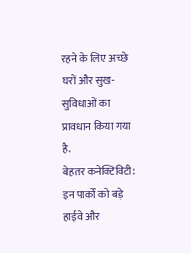रहने के लिए अच्छे घरों और सुख-सुविधाओं का प्रावधान किया गया है.
बेहतर कनेक्टिविटी: इन पार्कों को बड़े हाईवे और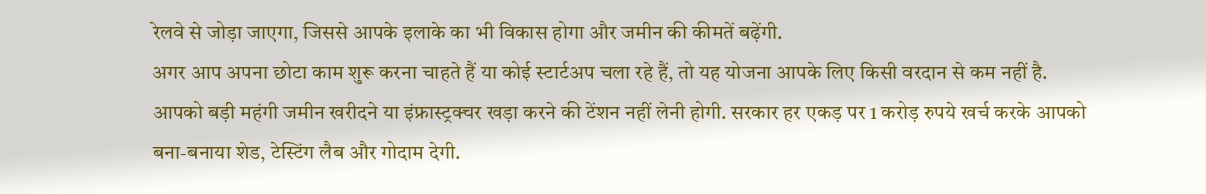रेलवे से जोड़ा जाएगा, जिससे आपके इलाके का भी विकास होगा और जमीन की कीमतें बढ़ेंगी.
अगर आप अपना छोटा काम शुरू करना चाहते हैं या कोई स्टार्टअप चला रहे हैं, तो यह योजना आपके लिए किसी वरदान से कम नहीं है. आपको बड़ी महंगी जमीन खरीदने या इंफ्रास्ट्रक्चर खड़ा करने की टेंशन नहीं लेनी होगी. सरकार हर एकड़ पर 1 करोड़ रुपये खर्च करके आपको बना-बनाया शेड, टेस्टिंग लैब और गोदाम देगी.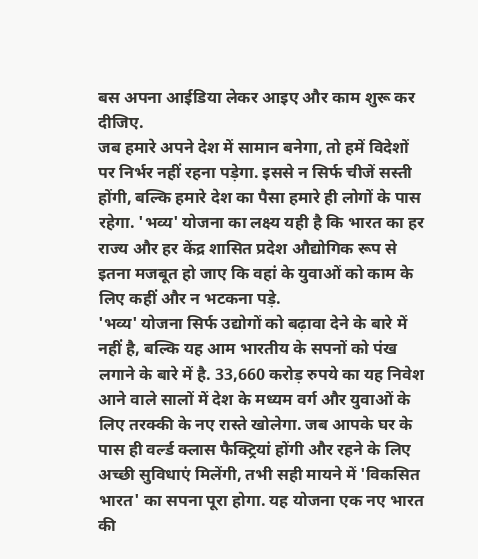बस अपना आईडिया लेकर आइए और काम शुरू कर दीजिए.
जब हमारे अपने देश में सामान बनेगा, तो हमें विदेशों पर निर्भर नहीं रहना पड़ेगा. इससे न सिर्फ चीजें सस्ती होंगी, बल्कि हमारे देश का पैसा हमारे ही लोगों के पास रहेगा. 'भव्य' योजना का लक्ष्य यही है कि भारत का हर राज्य और हर केंद्र शासित प्रदेश औद्योगिक रूप से इतना मजबूत हो जाए कि वहां के युवाओं को काम के लिए कहीं और न भटकना पड़े.
'भव्य' योजना सिर्फ उद्योगों को बढ़ावा देने के बारे में नहीं है, बल्कि यह आम भारतीय के सपनों को पंख लगाने के बारे में है. 33,660 करोड़ रुपये का यह निवेश आने वाले सालों में देश के मध्यम वर्ग और युवाओं के लिए तरक्की के नए रास्ते खोलेगा. जब आपके घर के पास ही वर्ल्ड क्लास फैक्ट्रियां होंगी और रहने के लिए अच्छी सुविधाएं मिलेंगी, तभी सही मायने में 'विकसित भारत' का सपना पूरा होगा. यह योजना एक नए भारत की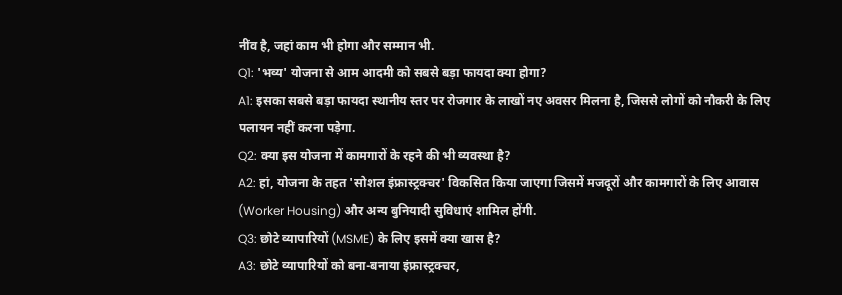नींव है, जहां काम भी होगा और सम्मान भी.
Q1: 'भव्य' योजना से आम आदमी को सबसे बड़ा फायदा क्या होगा?
A1: इसका सबसे बड़ा फायदा स्थानीय स्तर पर रोजगार के लाखों नए अवसर मिलना है, जिससे लोगों को नौकरी के लिए पलायन नहीं करना पड़ेगा.
Q2: क्या इस योजना में कामगारों के रहने की भी व्यवस्था है?
A2: हां, योजना के तहत 'सोशल इंफ्रास्ट्रक्चर' विकसित किया जाएगा जिसमें मजदूरों और कामगारों के लिए आवास (Worker Housing) और अन्य बुनियादी सुविधाएं शामिल होंगी.
Q3: छोटे व्यापारियों (MSME) के लिए इसमें क्या खास है?
A3: छोटे व्यापारियों को बना-बनाया इंफ्रास्ट्रक्चर,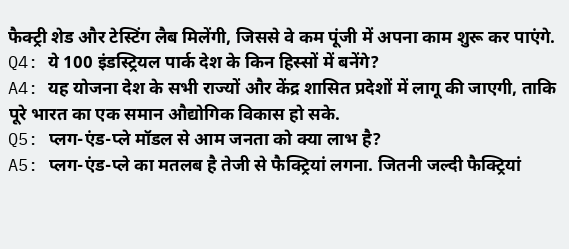फैक्ट्री शेड और टेस्टिंग लैब मिलेंगी, जिससे वे कम पूंजी में अपना काम शुरू कर पाएंगे.
Q4: ये 100 इंडस्ट्रियल पार्क देश के किन हिस्सों में बनेंगे?
A4: यह योजना देश के सभी राज्यों और केंद्र शासित प्रदेशों में लागू की जाएगी, ताकि पूरे भारत का एक समान औद्योगिक विकास हो सके.
Q5: प्लग-एंड-प्ले मॉडल से आम जनता को क्या लाभ है?
A5: प्लग-एंड-प्ले का मतलब है तेजी से फैक्ट्रियां लगना. जितनी जल्दी फैक्ट्रियां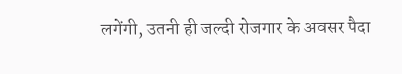लगेंगी, उतनी ही जल्दी रोजगार के अवसर पैदा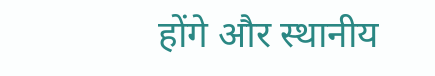होंगे और स्थानीय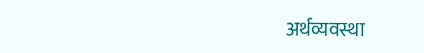अर्थव्यवस्था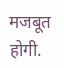मजबूत होगी.